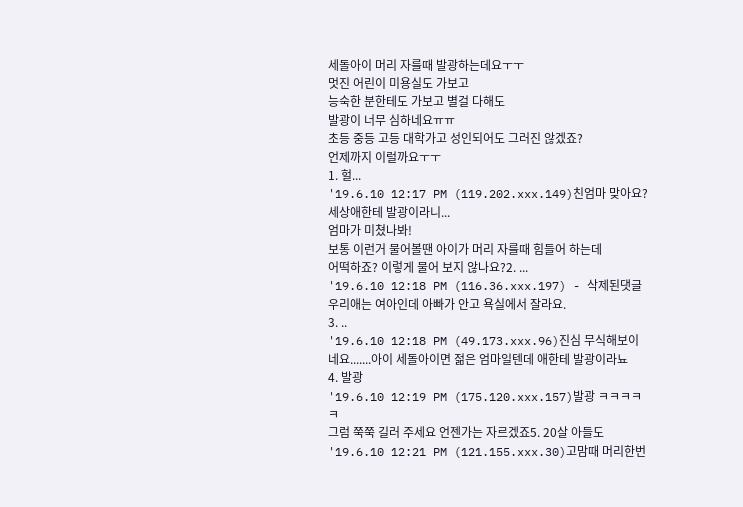세돌아이 머리 자를때 발광하는데요ㅜㅜ
멋진 어린이 미용실도 가보고
능숙한 분한테도 가보고 별걸 다해도
발광이 너무 심하네요ㅠㅠ
초등 중등 고등 대학가고 성인되어도 그러진 않겠죠?
언제까지 이럴까요ㅜㅜ
1. 헐...
'19.6.10 12:17 PM (119.202.xxx.149)친엄마 맞아요?
세상애한테 발광이라니...
엄마가 미쳤나봐!
보통 이런거 물어볼땐 아이가 머리 자를때 힘들어 하는데
어떡하죠? 이렇게 물어 보지 않나요?2. ...
'19.6.10 12:18 PM (116.36.xxx.197) - 삭제된댓글우리애는 여아인데 아빠가 안고 욕실에서 잘라요.
3. ..
'19.6.10 12:18 PM (49.173.xxx.96)진심 무식해보이네요.......아이 세돌아이면 젊은 엄마일텐데 애한테 발광이라뇨
4. 발광
'19.6.10 12:19 PM (175.120.xxx.157)발광 ㅋㅋㅋㅋㅋ
그럼 쭉쭉 길러 주세요 언젠가는 자르겠죠5. 20살 아들도
'19.6.10 12:21 PM (121.155.xxx.30)고맘때 머리한번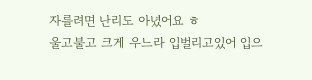자를려면 난리도 아녔어요 ㅎ
울고불고 크게 우느라 입벌리고있어 입으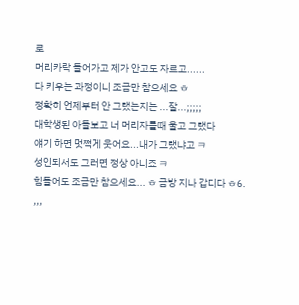로
머리카락 들어가고 제가 안고도 자르고......
다 키우는 과정이니 조금만 참으세요 ㅎ
정확히 언제부터 안 그랬는지는 ...잘...;;;;;
대학생된 아들보고 너 머리자를때 울고 그랬다
얘기 하면 멋쩍게 웃어요...내가 그랬냐고 ㅋ
성인되서도 그러면 정상 아니죠 ㅋ
힘들어도 조금만 참으세요... ㅎ 금방 지나 갑디다 ㅎ6. ,,,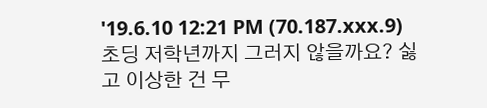'19.6.10 12:21 PM (70.187.xxx.9)초딩 저학년까지 그러지 않을까요? 싫고 이상한 건 무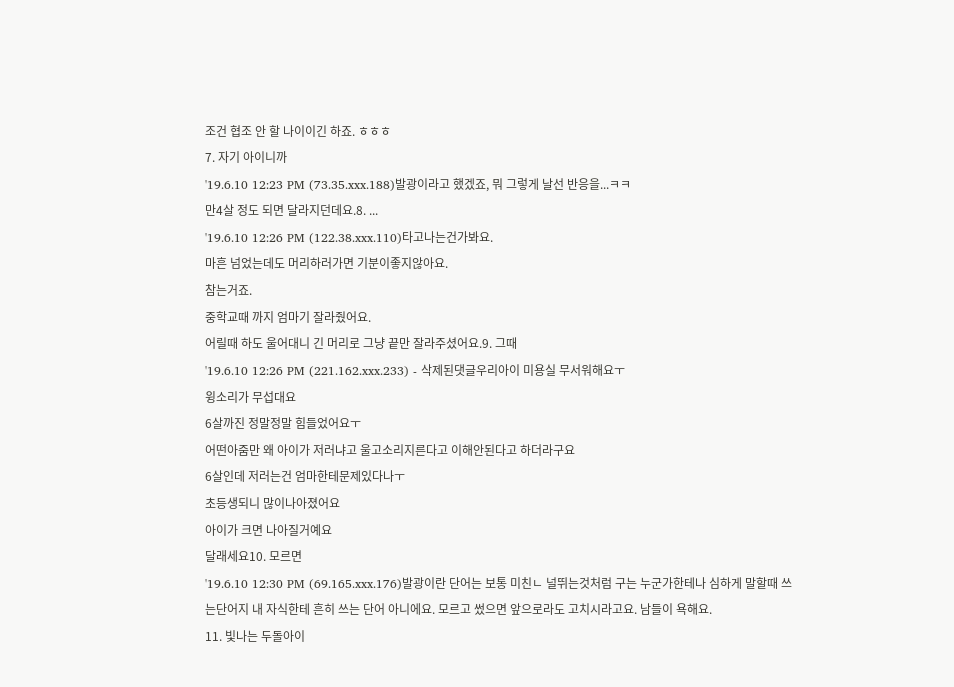조건 협조 안 할 나이이긴 하죠. ㅎㅎㅎ
7. 자기 아이니까
'19.6.10 12:23 PM (73.35.xxx.188)발광이라고 했겠죠, 뭐 그렇게 날선 반응을...ㅋㅋ
만4살 정도 되면 달라지던데요.8. ...
'19.6.10 12:26 PM (122.38.xxx.110)타고나는건가봐요.
마흔 넘었는데도 머리하러가면 기분이좋지않아요.
참는거죠.
중학교때 까지 엄마기 잘라줬어요.
어릴때 하도 울어대니 긴 머리로 그냥 끝만 잘라주셨어요.9. 그때
'19.6.10 12:26 PM (221.162.xxx.233) - 삭제된댓글우리아이 미용실 무서워해요ㅜ
윙소리가 무섭대요
6살까진 정말정말 힘들었어요ㅜ
어떤아줌만 왜 아이가 저러냐고 울고소리지른다고 이해안된다고 하더라구요
6살인데 저러는건 엄마한테문제있다나ㅜ
초등생되니 많이나아졌어요
아이가 크면 나아질거예요
달래세요10. 모르면
'19.6.10 12:30 PM (69.165.xxx.176)발광이란 단어는 보통 미친ㄴ 널뛰는것처럼 구는 누군가한테나 심하게 말할때 쓰는단어지 내 자식한테 흔히 쓰는 단어 아니에요. 모르고 썼으면 앞으로라도 고치시라고요. 남들이 욕해요.
11. 빛나는 두돌아이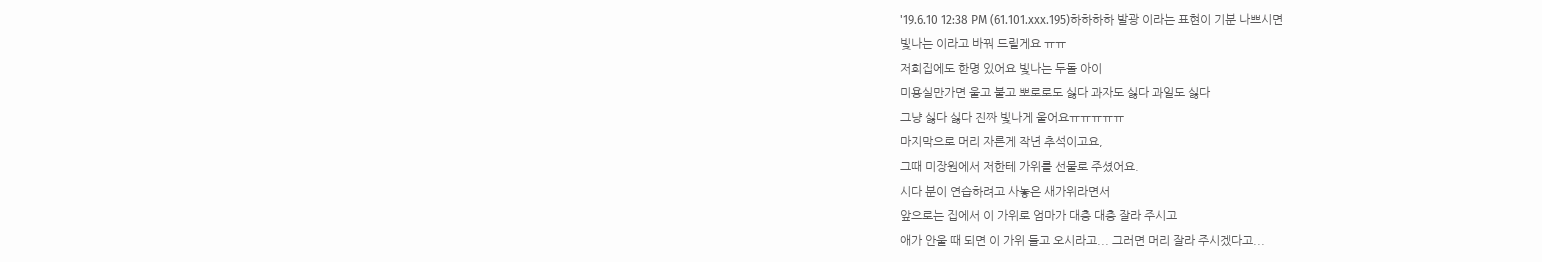'19.6.10 12:38 PM (61.101.xxx.195)하하하하 발광 이라는 표현이 기분 나쁘시면
빛나는 이라고 바꿔 드릴게요 ㅠㅠ
저희집에도 한명 있어요 빛나는 두돌 아이
미용실만가면 울고 불고 뽀로로도 싫다 과자도 싫다 과일도 싫다
그냥 싫다 싫다 진짜 빛나게 울어요ㅠㅠㅠㅠㅠ
마지막으로 머리 자른게 작년 추석이고요,
그때 미장원에서 저한테 가위를 선물로 주셨어요.
시다 분이 연습하려고 사놓은 새가위라면서
앞으로는 집에서 이 가위로 엄마가 대충 대충 잘라 주시고
애가 안울 때 되면 이 가위 들고 오시라고... 그러면 머리 잘라 주시겠다고...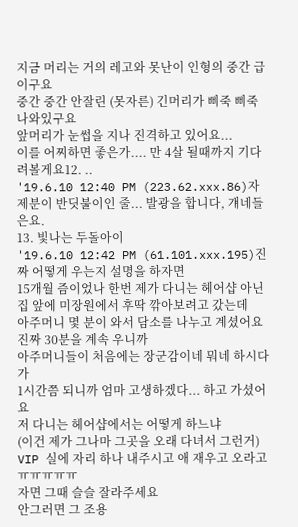지금 머리는 거의 레고와 못난이 인형의 중간 급이구요
중간 중간 안잘린 (못자른) 긴머리가 삐죽 삐죽 나와있구요
앞머리가 눈썹을 지나 진격하고 있어요...
이를 어찌하면 좋은가.... 만 4살 될때까지 기다려볼게요12. ..
'19.6.10 12:40 PM (223.62.xxx.86)자제분이 반딧불이인 줄... 발광을 합니다, 걔네들은요.
13. 빛나는 두돌아이
'19.6.10 12:42 PM (61.101.xxx.195)진짜 어떻게 우는지 설명을 하자면
15개월 즘이었나 한번 제가 다니는 헤어샵 아닌
집 앞에 미장원에서 후딱 깎아보려고 갔는데
아주머니 몇 분이 와서 담소를 나누고 계셨어요
진짜 30분을 계속 우니까
아주머니들이 처음에는 장군감이네 뭐네 하시다가
1시간쯤 되니까 엄마 고생하겠다... 하고 가셨어요
저 다니는 헤어샵에서는 어떻게 하느냐
(이건 제가 그나마 그곳을 오래 다녀서 그런거)
VIP 실에 자리 하나 내주시고 애 재우고 오라고 ㅠㅠㅠㅠㅠ
자면 그때 슬슬 잘라주세요
안그러면 그 조용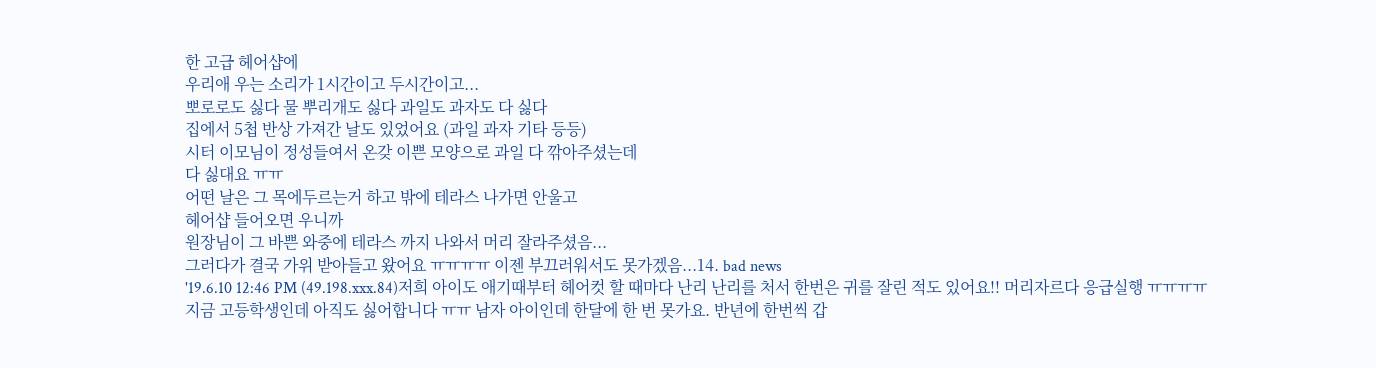한 고급 헤어샵에
우리애 우는 소리가 1시간이고 두시간이고...
뽀로로도 싫다 물 뿌리개도 싫다 과일도 과자도 다 싫다
집에서 5첩 반상 가져간 날도 있었어요 (과일 과자 기타 등등)
시터 이모님이 정성들여서 온갖 이쁜 모양으로 과일 다 깎아주셨는데
다 싫대요 ㅠㅠ
어떤 날은 그 목에두르는거 하고 밖에 테라스 나가면 안울고
헤어샵 들어오면 우니까
원장님이 그 바쁜 와중에 테라스 까지 나와서 머리 잘라주셨음...
그러다가 결국 가위 받아들고 왔어요 ㅠㅠㅠㅠ 이젠 부끄러워서도 못가겠음...14. bad news
'19.6.10 12:46 PM (49.198.xxx.84)저희 아이도 애기때부터 헤어컷 할 때마다 난리 난리를 처서 한번은 귀를 잘린 적도 있어요!! 머리자르다 응급실행 ㅠㅠㅠㅠ
지금 고등학생인데 아직도 싫어합니다 ㅠㅠ 남자 아이인데 한달에 한 번 못가요. 반년에 한번씩 갑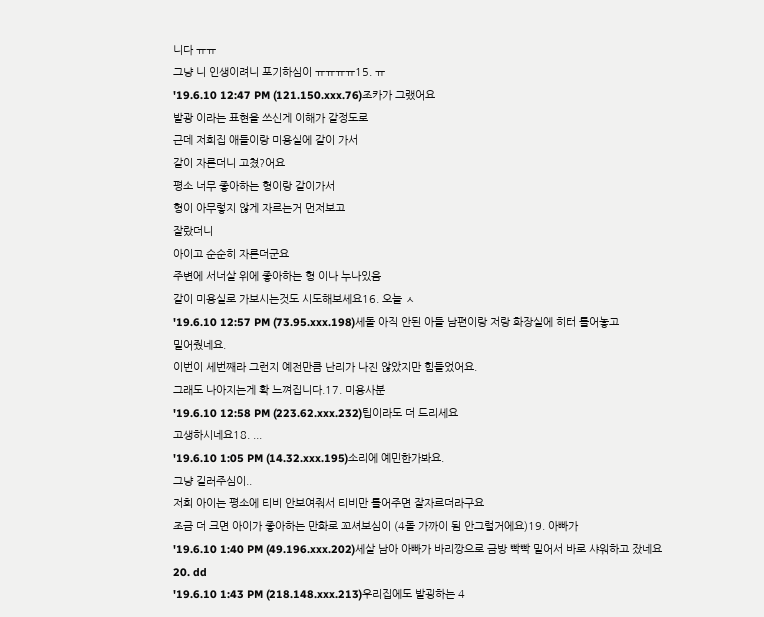니다 ㅠㅠ
그냥 니 인생이려니 포기하심이 ㅠㅠㅠㅠ15. ㅠ
'19.6.10 12:47 PM (121.150.xxx.76)조카가 그랬어요
발광 이라는 표현을 쓰신게 이해가 갈정도로
근데 저희집 애들이랑 미용실에 같이 가서
같이 자른더니 고쳤?어요
평소 너무 좋아하는 형이랑 같이가서
형이 아무렇지 않게 자르는거 먼저보고
잘랐더니
아이고 순순히 자른더군요
주변에 서너살 위에 좋아하는 형 이나 누나있음
같이 미용실로 가보시는것도 시도해보세요16. 오늘 ㅅ
'19.6.10 12:57 PM (73.95.xxx.198)세돌 아직 안된 아들 남편이랑 저랑 화장실에 히터 틀어놓고
밀어줬네요.
이번이 세번째라 그런지 예전만큼 난리가 나진 않았지만 힘들었어요.
그래도 나아지는게 확 느껴집니다.17. 미용사분
'19.6.10 12:58 PM (223.62.xxx.232)팁이라도 더 드리세요
고생하시네요18. ...
'19.6.10 1:05 PM (14.32.xxx.195)소리에 예민한가봐요.
그냥 길러주심이..
저희 아이는 평소에 티비 안보여줘서 티비만 틀어주면 잘자르더라구요
조금 더 크면 아이가 좋아하는 만화로 꼬셔보심이 (4돌 가까이 됨 안그럴거에요)19. 아빠가
'19.6.10 1:40 PM (49.196.xxx.202)세살 남아 아빠가 바리깡으로 금방 빡빡 밀어서 바로 샤워하고 잤네요
20. dd
'19.6.10 1:43 PM (218.148.xxx.213)우리집에도 발굉하는 4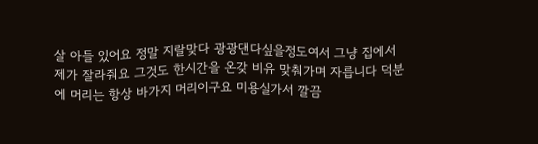살 아들 있어요 정말 지랄맞다 광광댄다싶을정도여서 그냥 집에서 제가 잘라줘요 그것도 한시간을 온갖 비유 맞춰가며 자릅니다 덕분에 머리는 항상 바가지 머리이구요 미용실가서 깔끔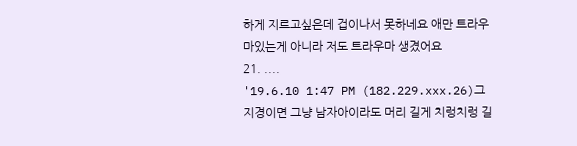하게 지르고싶은데 겁이나서 못하네요 애만 트라우마있는게 아니라 저도 트라우마 생겼어요
21. ....
'19.6.10 1:47 PM (182.229.xxx.26)그 지경이면 그냥 남자아이라도 머리 길게 치렁치렁 길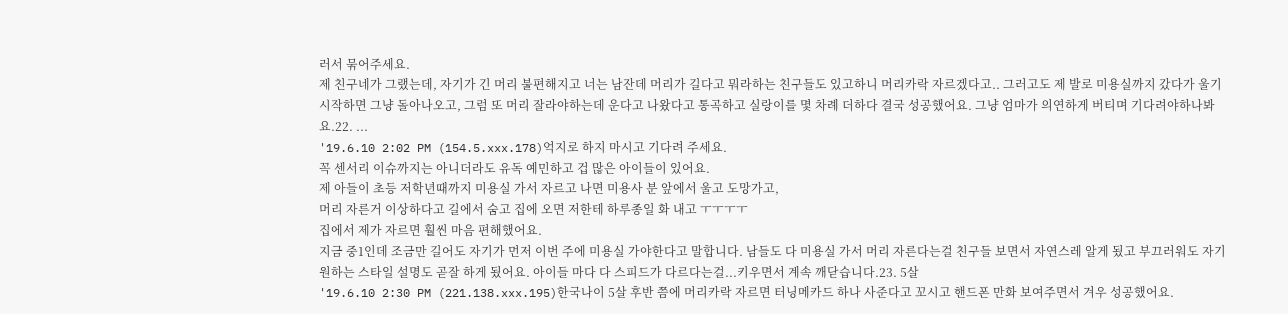러서 묶어주세요.
제 친구네가 그랬는데, 자기가 긴 머리 불편해지고 너는 남잔데 머리가 길다고 뭐라하는 친구들도 있고하니 머리카락 자르겠다고.. 그러고도 제 발로 미용실까지 갔다가 울기 시작하면 그냥 돌아나오고, 그럼 또 머리 잘라야하는데 운다고 나왔다고 통곡하고 실랑이를 몇 차례 더하다 결국 성공했어요. 그냥 엄마가 의연하게 버티며 기다려야하나봐요.22. ...
'19.6.10 2:02 PM (154.5.xxx.178)억지로 하지 마시고 기다려 주세요.
꼭 센서리 이슈까지는 아니더라도 유독 예민하고 겁 많은 아이들이 있어요.
제 아들이 초등 저학년때까지 미용실 가서 자르고 나면 미용사 분 앞에서 울고 도망가고,
머리 자른거 이상하다고 길에서 숨고 집에 오면 저한테 하루종일 화 내고 ㅜㅜㅜㅜ
집에서 제가 자르면 훨씬 마음 편해했어요.
지금 중1인데 조금만 길어도 자기가 먼저 이번 주에 미용실 가야한다고 말합니다. 남들도 다 미용실 가서 머리 자른다는걸 친구들 보면서 자연스레 알게 됬고 부끄러워도 자기 원하는 스타일 설명도 곧잘 하게 됬어요. 아이들 마다 다 스피드가 다르다는걸...키우면서 계속 깨닫습니다.23. 5살
'19.6.10 2:30 PM (221.138.xxx.195)한국나이 5살 후반 쯤에 머리카락 자르면 터닝메카드 하나 사준다고 꼬시고 핸드폰 만화 보여주면서 겨우 성공했어요.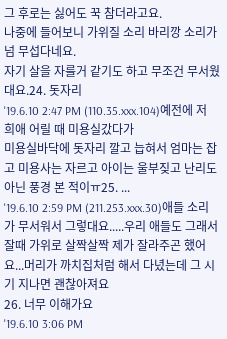그 후로는 싫어도 꾹 참더라고요.
나중에 들어보니 가위질 소리 바리깡 소리가 넘 무섭다네요.
자기 살을 자를거 같기도 하고 무조건 무서웠대요.24. 돗자리
'19.6.10 2:47 PM (110.35.xxx.104)예전에 저희애 어릴 때 미용실갔다가
미용실바닥에 돗자리 깔고 늡혀서 엄마는 잡고 미용사는 자르고 아이는 울부짖고 난리도 아닌 풍경 본 적이ㅠ25. ...
'19.6.10 2:59 PM (211.253.xxx.30)애들 소리가 무서워서 그렇대요.....우리 애들도 그래서 잘때 가위로 살짝살짝 제가 잘라주곤 했어요...머리가 까치집처럼 해서 다녔는데 그 시기 지나면 괜찮아져요
26. 너무 이해가요
'19.6.10 3:06 PM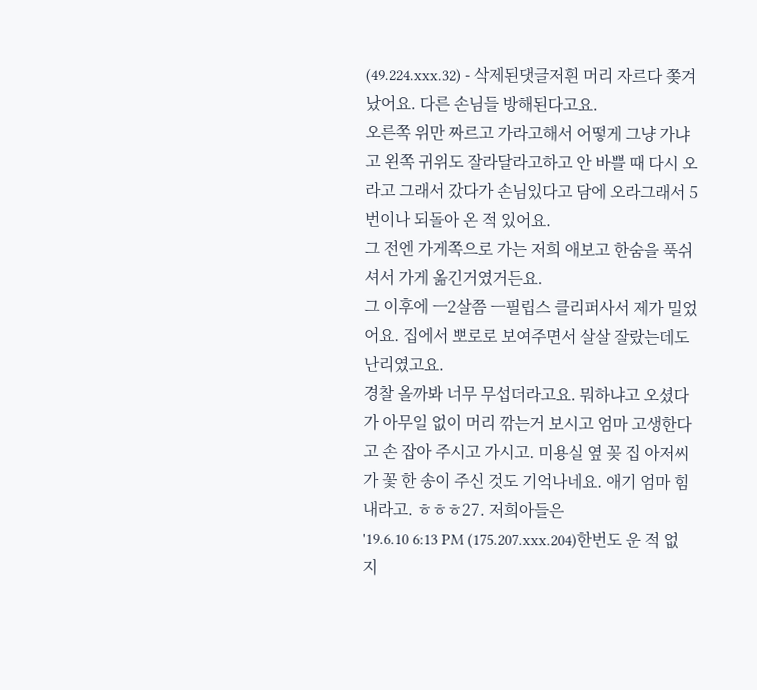(49.224.xxx.32) - 삭제된댓글저흰 머리 자르다 쫒겨났어요. 다른 손님들 방해된다고요.
오른쪽 위만 짜르고 가라고해서 어떻게 그냥 가냐고 왼쪽 귀위도 잘라달라고하고 안 바쁠 때 다시 오라고 그래서 갔다가 손님있다고 담에 오라그래서 5번이나 되돌아 온 적 있어요.
그 전엔 가게쪽으로 가는 저희 애보고 한숨을 푹쉬셔서 가게 옮긴거였거든요.
그 이후에 ㅡ2살쯤 ㅡ필립스 클리퍼사서 제가 밀었어요. 집에서 뽀로로 보여주면서 살살 잘랐는데도 난리였고요.
경찰 올까봐 너무 무섭더라고요. 뭐하냐고 오셨다가 아무일 없이 머리 깎는거 보시고 엄마 고생한다고 손 잡아 주시고 가시고. 미용실 옆 꽂 집 아저씨가 꽃 한 송이 주신 것도 기억나네요. 애기 엄마 힘내라고. ㅎㅎㅎ27. 저희아들은
'19.6.10 6:13 PM (175.207.xxx.204)한번도 운 적 없지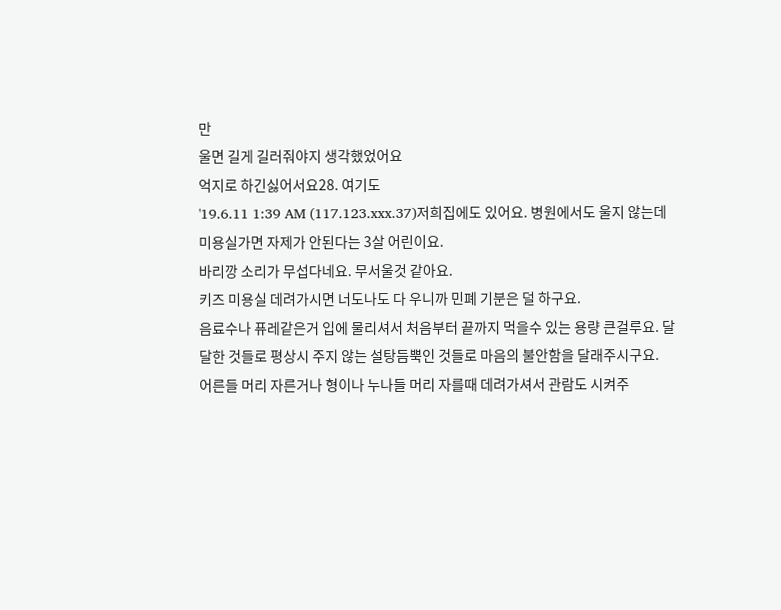만
울면 길게 길러줘야지 생각했었어요
억지로 하긴싫어서요28. 여기도
'19.6.11 1:39 AM (117.123.xxx.37)저희집에도 있어요. 병원에서도 울지 않는데 미용실가면 자제가 안된다는 3살 어린이요.
바리깡 소리가 무섭다네요. 무서울것 같아요.
키즈 미용실 데려가시면 너도나도 다 우니까 민폐 기분은 덜 하구요.
음료수나 퓨레같은거 입에 물리셔서 처음부터 끝까지 먹을수 있는 용량 큰걸루요. 달달한 것들로 평상시 주지 않는 설탕듬뿍인 것들로 마음의 불안함을 달래주시구요.
어른들 머리 자른거나 형이나 누나들 머리 자를때 데려가셔서 관람도 시켜주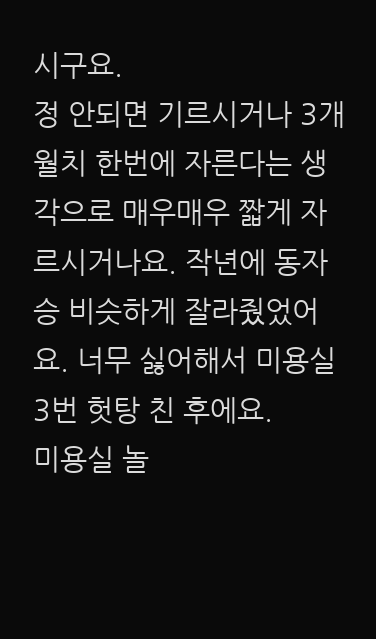시구요.
정 안되면 기르시거나 3개월치 한번에 자른다는 생각으로 매우매우 짧게 자르시거나요. 작년에 동자승 비슷하게 잘라줬었어요. 너무 싫어해서 미용실 3번 헛탕 친 후에요.
미용실 놀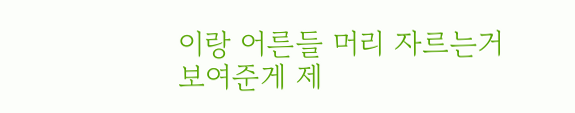이랑 어른들 머리 자르는거 보여준게 제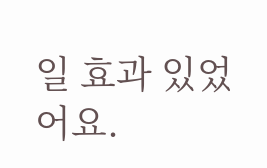일 효과 있었어요.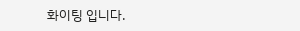화이팅 입니다.